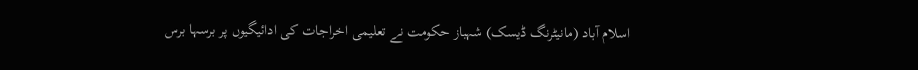اسلام آباد (مانیٹرنگ ڈیسک) شہباز حکومت نے تعلیمی اخراجات کی ادائیگیوں پر برسہا برس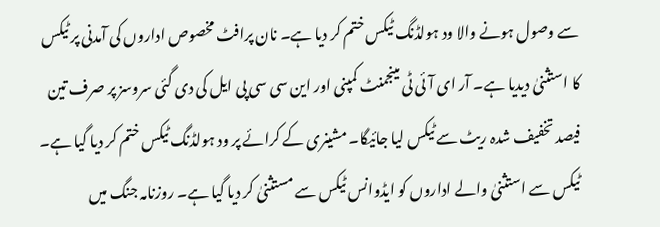سے وصول ہونے والا ود ہولڈنگ ٹیکس ختم کر دیا ہے۔ نان پرافٹ مخصوص اداروں کی آمدنی پر ٹیکس کا استثنیٰ دیدیا ہے۔ آر ای آئی ٹی مینجمنٹ کمپنی اور این سی سی پی ایل کی دی گئی سروسز پر صرف تین فیصد تخفیف شدہ ریٹ سے ٹیکس لیا جائیگا۔ مشینری کے کرائے پر ود ہولڈنگ ٹیکس ختم کر دیا گیا ہے۔
ٹیکس سے استثنیٰ والے اداروں کو ایڈوانس ٹیکس سے مستثنیٰ کر دیا گیا ہے۔ روزنامہ جنگ میں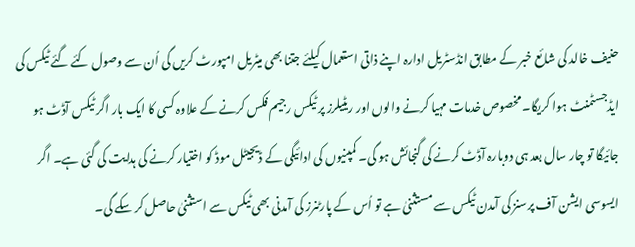حنیف خالد کی شائع خبر کے مطابق انڈسٹریل ادارہ اپنے ذاتی استعمال کیلئے جتنا بھی میٹریل امپورٹ کریں گی اُن سے وصول کئے گئے ٹیکس کی ایڈجسٹمنٹ ہوا کریگا۔ مخصوص خدمات مہیا کرنے والوں اور ریٹیلرز پر ٹیکس رجیم فکس کرنے کے علاوہ کسی کا ایک بار اگر ٹیکس آڈٹ ہو جائیگا تو چار سال بعد ہی دوبارہ آڈٹ کرنے کی گنجائش ہو گی۔ کمپنیوں کی ادائیگی کے ڈیجیٹل موڈ کو اختیار کرنے کی ہدایت کی گئی ہے۔ اگر ایسوسی ایشن آف پرسنز کی آمدن ٹیکس سے مستثنیٰ ہے تو اُس کے پارٹنرز کی آمدنی بھی ٹیکس سے استثنیٰ حاصل کر سکے گی۔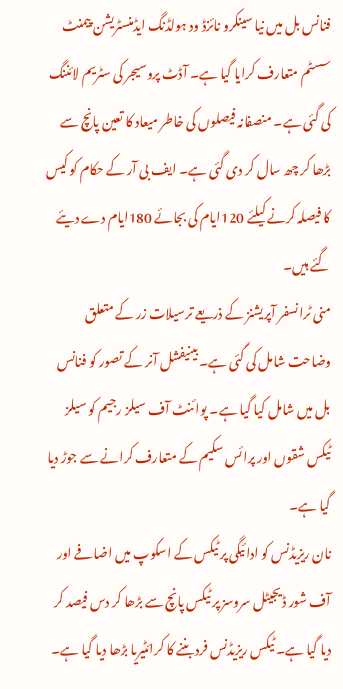فنانس بل میں نیا سینکرو نائزڈ ود ہولڈنگ ایڈمنسٹریشن پیمنٹ سسٹم متعارف کرایا گیا ہے۔ آڈٹ پروسیجر کی سٹریم لائننگ کی گئی ہے۔ منصفانہ فیصلوں کی خاطر میعاد کا تعین پانچ سے بڑھا کر چھ سال کر دی گئی ہے۔ ایف بی آر کے حکام کو کیس کا فیصلہ کرنے کیلئے 120ایام کی بجائے 180ایام دے دیئے گئے ہیں۔
منی ٹرانسفر آپریشنز کے ذریعے ترسیلات زر کے متعلق وضاحت شامل کی گئی ہے۔ بینیفشل آنر کے تصور کو فنانس بل میں شامل کیا گیا ہے۔ پوائنٹ آف سیلز رجیم کو سیلز ٹیکس شقوں اور پرائس سکیم کے متعارف کرانے سے جوڑ دیا گیا ہے۔
نان ریزیڈنس کو ادائیگی پر ٹیکس کے اسکوپ میں اضافے اور آف شور ڈیجیٹل سروسز پر ٹیکس پانچ سے بڑھا کر دس فیصد کر دیا گیا ہے۔ ٹیکس ریزیڈنس فرد بننے کا کرائٹیریا بڑھا دیا گیا ہے۔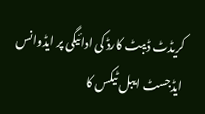کریڈٹ ڈیبٹ کارڈ کی ادائیگی پر ایڈوانس ایڈجسٹ ایبل ٹیکس کا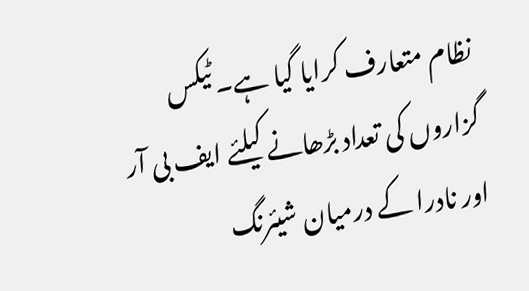نظام متعارف کرایا گیا ہے۔ ٹیکس گزاروں کی تعداد بڑھانے کیلئے ایف بی آر اور نادرا کے درمیان شیئرنگ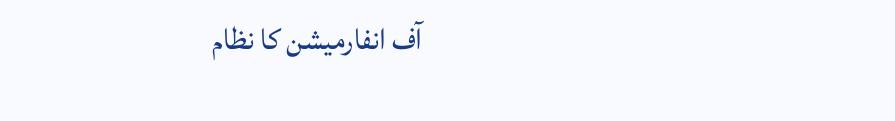آف انفارمیشن کا نظام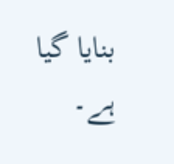بنایا گیا ہے۔